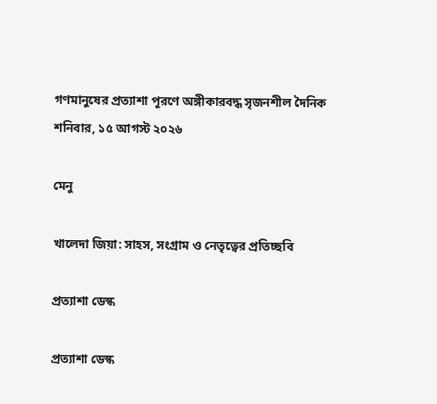গণমানুষের প্রত্যাশা পূরণে অঙ্গীকারবদ্ধ সৃজনশীল দৈনিক
শনিবার, ১৫ আগস্ট ২০২৬

মেনু

খালেদা জিয়া: সাহস, সংগ্রাম ও নেতৃত্বের প্রতিচ্ছবি

প্রত্যাশা ডেস্ক

প্রত্যাশা ডেস্ক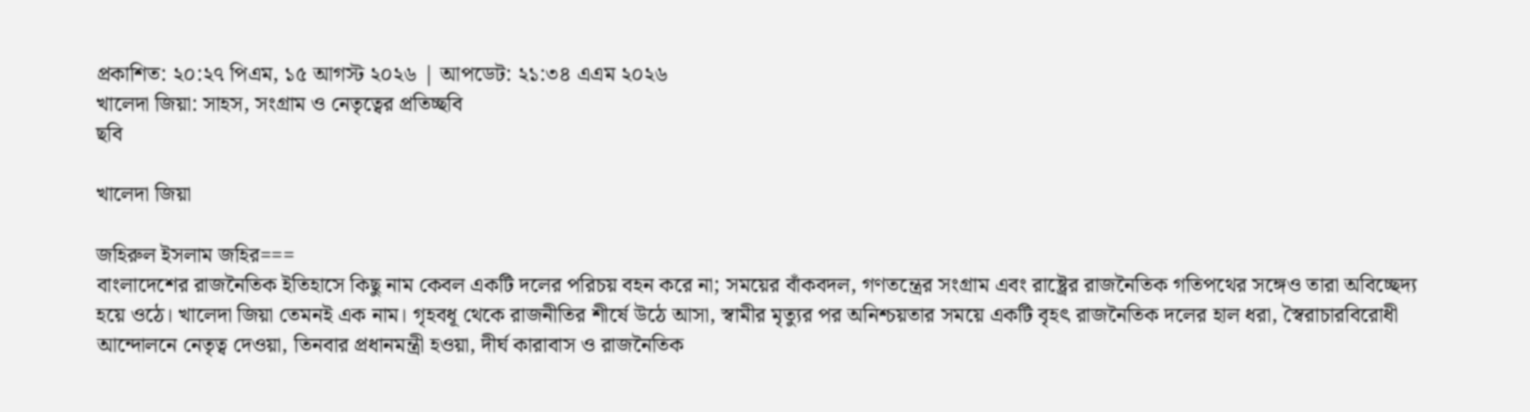প্রকাশিত: ২০:২৭ পিএম, ১৫ আগস্ট ২০২৬ | আপডেট: ২১:৩৪ এএম ২০২৬
খালেদা জিয়া: সাহস, সংগ্রাম ও নেতৃত্বের প্রতিচ্ছবি
ছবি

খালেদা জিয়া

জহিরুল ইসলাম জহির===
বাংলাদেশের রাজনৈতিক ইতিহাসে কিছু নাম কেবল একটি দলের পরিচয় বহন করে না; সময়ের বাঁকবদল, গণতন্ত্রের সংগ্রাম এবং রাষ্ট্রের রাজনৈতিক গতিপথের সঙ্গেও তারা অবিচ্ছেদ্য হয়ে ওঠে। খালেদা জিয়া তেমনই এক নাম। গৃহবধূ থেকে রাজনীতির শীর্ষে উঠে আসা, স্বামীর মৃত্যুর পর অনিশ্চয়তার সময়ে একটি বৃহৎ রাজনৈতিক দলের হাল ধরা, স্বৈরাচারবিরোধী আন্দোলনে নেতৃত্ব দেওয়া, তিনবার প্রধানমন্ত্রী হওয়া, দীর্ঘ কারাবাস ও রাজনৈতিক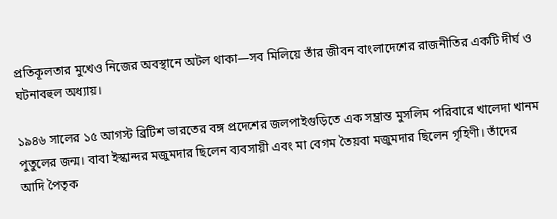প্রতিকূলতার মুখেও নিজের অবস্থানে অটল থাকা—সব মিলিয়ে তাঁর জীবন বাংলাদেশের রাজনীতির একটি দীর্ঘ ও ঘটনাবহুল অধ্যায়।

১৯৪৬ সালের ১৫ আগস্ট ব্রিটিশ ভারতের বঙ্গ প্রদেশের জলপাইগুড়িতে এক সম্ভ্রান্ত মুসলিম পরিবারে খালেদা খানম পুতুলের জন্ম। বাবা ইস্কান্দর মজুমদার ছিলেন ব্যবসায়ী এবং মা বেগম তৈয়বা মজুমদার ছিলেন গৃহিণী। তাঁদের আদি পৈতৃক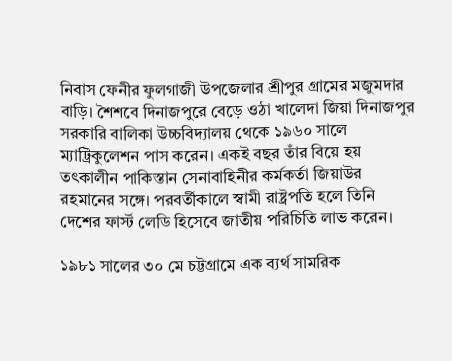নিবাস ফেনীর ফুলগাজী উপজেলার শ্রীপুর গ্রামের মজুমদার বাড়ি। শৈশবে দিনাজপুরে বেড়ে ওঠা খালেদা জিয়া দিনাজপুর সরকারি বালিকা উচ্চবিদ্যালয় থেকে ১৯৬০ সালে ম্যাট্রিকুলেশন পাস করেন। একই বছর তাঁর বিয়ে হয় তৎকালীন পাকিস্তান সেনাবাহিনীর কর্মকর্তা জিয়াউর রহমানের সঙ্গে। পরবর্তীকালে স্বামী রাষ্ট্রপতি হলে তিনি দেশের ফার্স্ট লেডি হিসেবে জাতীয় পরিচিতি লাভ করেন।

১৯৮১ সালের ৩০ মে চট্টগ্রামে এক ব্যর্থ সামরিক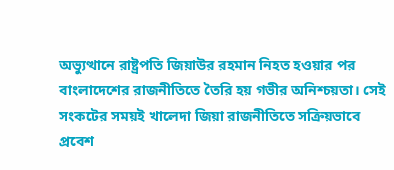অভ্যুত্থানে রাষ্ট্রপতি জিয়াউর রহমান নিহত হওয়ার পর বাংলাদেশের রাজনীতিতে তৈরি হয় গভীর অনিশ্চয়তা। সেই সংকটের সময়ই খালেদা জিয়া রাজনীতিতে সক্রিয়ভাবে প্রবেশ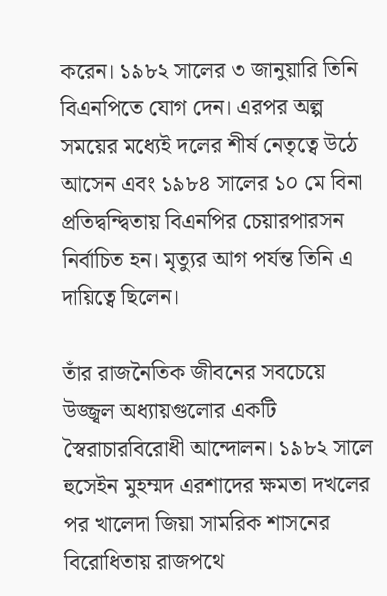করেন। ১৯৮২ সালের ৩ জানুয়ারি তিনি বিএনপিতে যোগ দেন। এরপর অল্প সময়ের মধ্যেই দলের শীর্ষ নেতৃত্বে উঠে আসেন এবং ১৯৮৪ সালের ১০ মে বিনা প্রতিদ্বন্দ্বিতায় বিএনপির চেয়ারপারসন নির্বাচিত হন। মৃত্যুর আগ পর্যন্ত তিনি এ দায়িত্বে ছিলেন।

তাঁর রাজনৈতিক জীবনের সবচেয়ে উজ্জ্বল অধ্যায়গুলোর একটি স্বৈরাচারবিরোধী আন্দোলন। ১৯৮২ সালে হুসেইন মুহম্মদ এরশাদের ক্ষমতা দখলের পর খালেদা জিয়া সামরিক শাসনের বিরোধিতায় রাজপথে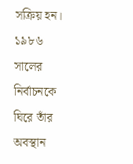সক্রিয় হন। ১৯৮৬ সালের নির্বাচনকে ঘিরে তাঁর অবস্থান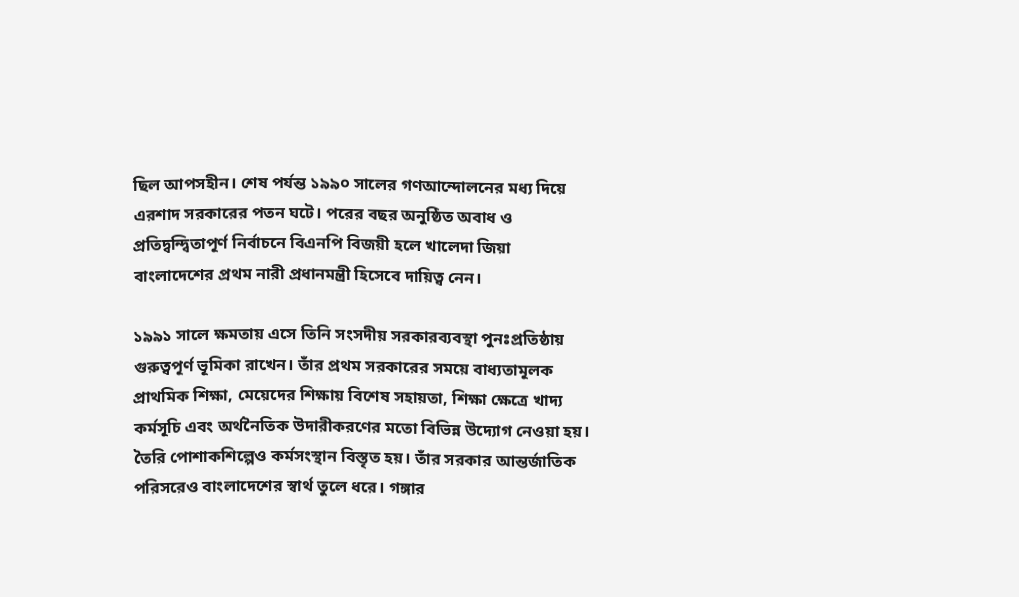ছিল আপসহীন। শেষ পর্যন্ত ১৯৯০ সালের গণআন্দোলনের মধ্য দিয়ে এরশাদ সরকারের পতন ঘটে। পরের বছর অনুষ্ঠিত অবাধ ও প্রতিদ্বন্দ্বিতাপূর্ণ নির্বাচনে বিএনপি বিজয়ী হলে খালেদা জিয়া বাংলাদেশের প্রথম নারী প্রধানমন্ত্রী হিসেবে দায়িত্ব নেন।

১৯৯১ সালে ক্ষমতায় এসে তিনি সংসদীয় সরকারব্যবস্থা পুনঃপ্রতিষ্ঠায় গুরুত্বপূর্ণ ভূমিকা রাখেন। তাঁর প্রথম সরকারের সময়ে বাধ্যতামূলক প্রাথমিক শিক্ষা, মেয়েদের শিক্ষায় বিশেষ সহায়তা, শিক্ষা ক্ষেত্রে খাদ্য কর্মসূচি এবং অর্থনৈতিক উদারীকরণের মতো বিভিন্ন উদ্যোগ নেওয়া হয়। তৈরি পোশাকশিল্পেও কর্মসংস্থান বিস্তৃত হয়। তাঁর সরকার আন্তর্জাতিক পরিসরেও বাংলাদেশের স্বার্থ তুলে ধরে। গঙ্গার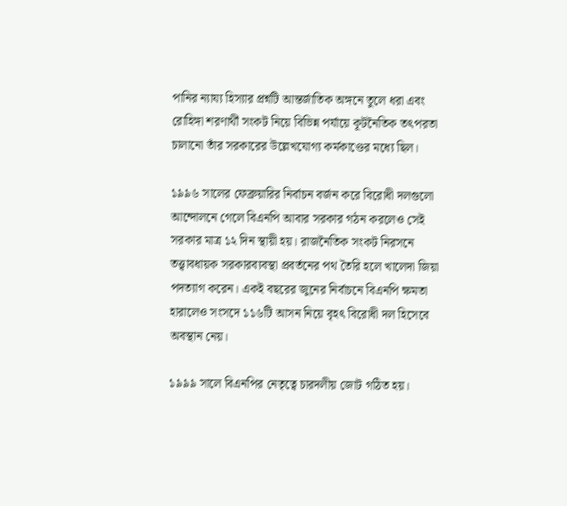পানির ন্যায্য হিস্যার প্রশ্নটি আন্তর্জাতিক অঙ্গনে তুলে ধরা এবং রোহিঙ্গা শরণার্থী সংকট নিয়ে বিভিন্ন পর্যায়ে কূটনৈতিক তৎপরতা চালানো তাঁর সরকারের উল্লেখযোগ্য কর্মকাণ্ডের মধ্যে ছিল।

১৯৯৬ সালের ফেব্রুয়ারির নির্বাচন বর্জন করে বিরোধী দলগুলো আন্দোলনে গেলে বিএনপি আবার সরকার গঠন করলেও সেই সরকার মাত্র ১২ দিন স্থায়ী হয়। রাজনৈতিক সংকট নিরসনে তত্ত্বাবধায়ক সরকারব্যবস্থা প্রবর্তনের পথ তৈরি হলে খালেদা জিয়া পদত্যাগ করেন। একই বছরের জুনের নির্বাচনে বিএনপি ক্ষমতা হারালেও সংসদে ১১৬টি আসন নিয়ে বৃহৎ বিরোধী দল হিসেবে অবস্থান নেয়।

১৯৯৯ সালে বিএনপির নেতৃত্বে চারদলীয় জোট গঠিত হয়।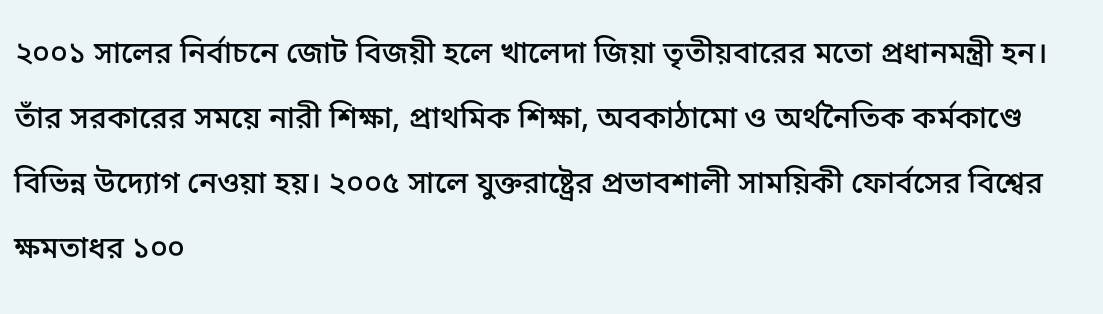২০০১ সালের নির্বাচনে জোট বিজয়ী হলে খালেদা জিয়া তৃতীয়বারের মতো প্রধানমন্ত্রী হন। তাঁর সরকারের সময়ে নারী শিক্ষা, প্রাথমিক শিক্ষা, অবকাঠামো ও অর্থনৈতিক কর্মকাণ্ডে বিভিন্ন উদ্যোগ নেওয়া হয়। ২০০৫ সালে যুক্তরাষ্ট্রের প্রভাবশালী সাময়িকী ফোর্বসের বিশ্বের ক্ষমতাধর ১০০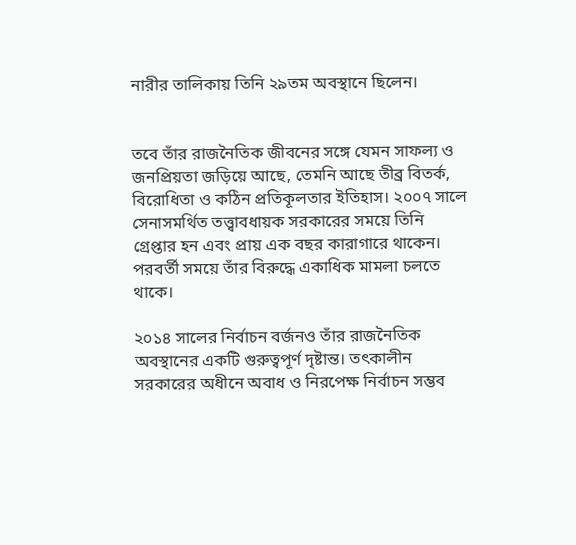নারীর তালিকায় তিনি ২৯তম অবস্থানে ছিলেন।


তবে তাঁর রাজনৈতিক জীবনের সঙ্গে যেমন সাফল্য ও জনপ্রিয়তা জড়িয়ে আছে, তেমনি আছে তীব্র বিতর্ক, বিরোধিতা ও কঠিন প্রতিকূলতার ইতিহাস। ২০০৭ সালে সেনাসমর্থিত তত্ত্বাবধায়ক সরকারের সময়ে তিনি গ্রেপ্তার হন এবং প্রায় এক বছর কারাগারে থাকেন। পরবর্তী সময়ে তাঁর বিরুদ্ধে একাধিক মামলা চলতে থাকে।

২০১৪ সালের নির্বাচন বর্জনও তাঁর রাজনৈতিক অবস্থানের একটি গুরুত্বপূর্ণ দৃষ্টান্ত। তৎকালীন সরকারের অধীনে অবাধ ও নিরপেক্ষ নির্বাচন সম্ভব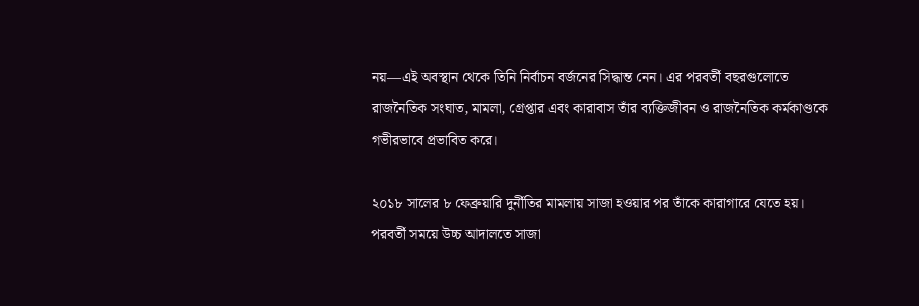নয়—এই অবস্থান থেকে তিনি নির্বাচন বর্জনের সিদ্ধান্ত নেন। এর পরবর্তী বছরগুলোতে রাজনৈতিক সংঘাত, মামলা, গ্রেপ্তার এবং কারাবাস তাঁর ব্যক্তিজীবন ও রাজনৈতিক কর্মকাণ্ডকে গভীরভাবে প্রভাবিত করে।

২০১৮ সালের ৮ ফেব্রুয়ারি দুর্নীতির মামলায় সাজা হওয়ার পর তাঁকে কারাগারে যেতে হয়। পরবর্তী সময়ে উচ্চ আদালতে সাজা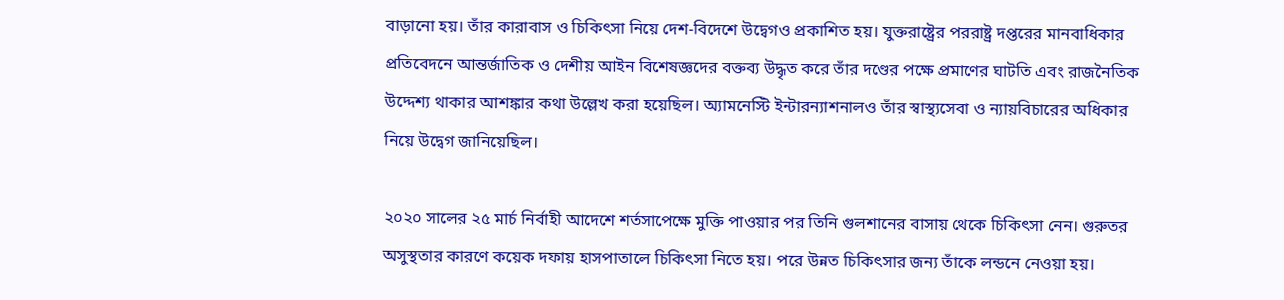বাড়ানো হয়। তাঁর কারাবাস ও চিকিৎসা নিয়ে দেশ-বিদেশে উদ্বেগও প্রকাশিত হয়। যুক্তরাষ্ট্রের পররাষ্ট্র দপ্তরের মানবাধিকার প্রতিবেদনে আন্তর্জাতিক ও দেশীয় আইন বিশেষজ্ঞদের বক্তব্য উদ্ধৃত করে তাঁর দণ্ডের পক্ষে প্রমাণের ঘাটতি এবং রাজনৈতিক উদ্দেশ্য থাকার আশঙ্কার কথা উল্লেখ করা হয়েছিল। অ্যামনেস্টি ইন্টারন্যাশনালও তাঁর স্বাস্থ্যসেবা ও ন্যায়বিচারের অধিকার নিয়ে উদ্বেগ জানিয়েছিল।

২০২০ সালের ২৫ মার্চ নির্বাহী আদেশে শর্তসাপেক্ষে মুক্তি পাওয়ার পর তিনি গুলশানের বাসায় থেকে চিকিৎসা নেন। গুরুতর অসুস্থতার কারণে কয়েক দফায় হাসপাতালে চিকিৎসা নিতে হয়। পরে উন্নত চিকিৎসার জন্য তাঁকে লন্ডনে নেওয়া হয়।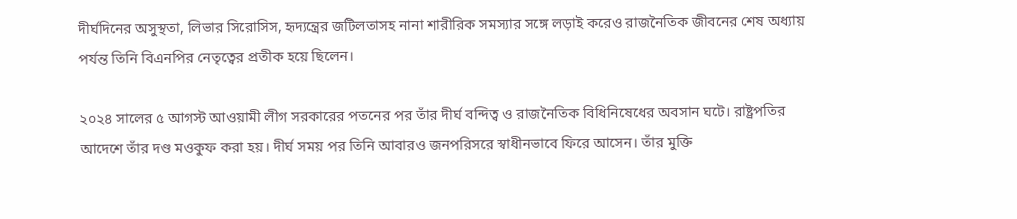দীর্ঘদিনের অসুস্থতা, লিভার সিরোসিস, হৃদ্যন্ত্রের জটিলতাসহ নানা শারীরিক সমস্যার সঙ্গে লড়াই করেও রাজনৈতিক জীবনের শেষ অধ্যায় পর্যন্ত তিনি বিএনপির নেতৃত্বের প্রতীক হয়ে ছিলেন।

২০২৪ সালের ৫ আগস্ট আওয়ামী লীগ সরকারের পতনের পর তাঁর দীর্ঘ বন্দিত্ব ও রাজনৈতিক বিধিনিষেধের অবসান ঘটে। রাষ্ট্রপতির আদেশে তাঁর দণ্ড মওকুফ করা হয়। দীর্ঘ সময় পর তিনি আবারও জনপরিসরে স্বাধীনভাবে ফিরে আসেন। তাঁর মুক্তি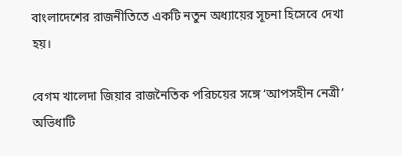বাংলাদেশের রাজনীতিতে একটি নতুন অধ্যায়ের সূচনা হিসেবে দেখা হয়।

বেগম খালেদা জিয়ার রাজনৈতিক পরিচয়ের সঙ্গে ‘আপসহীন নেত্রী’ অভিধাটি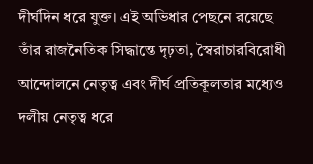দীর্ঘদিন ধরে যুক্ত। এই অভিধার পেছনে রয়েছে তাঁর রাজনৈতিক সিদ্ধান্তে দৃঢ়তা, স্বৈরাচারবিরোধী আন্দোলনে নেতৃত্ব এবং দীর্ঘ প্রতিকূলতার মধ্যেও দলীয় নেতৃত্ব ধরে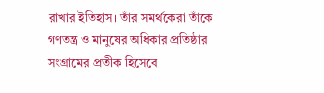রাখার ইতিহাস। তাঁর সমর্থকেরা তাঁকে গণতন্ত্র ও মানুষের অধিকার প্রতিষ্ঠার সংগ্রামের প্রতীক হিসেবে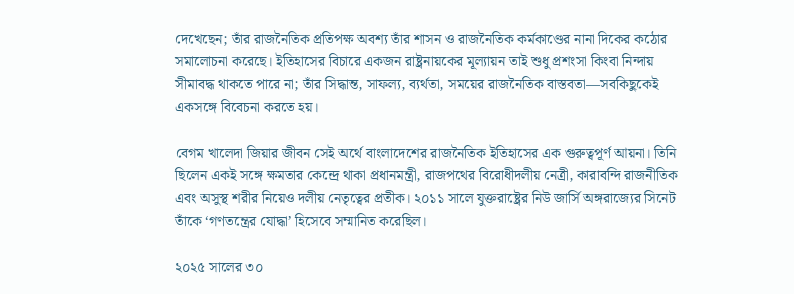দেখেছেন; তাঁর রাজনৈতিক প্রতিপক্ষ অবশ্য তাঁর শাসন ও রাজনৈতিক কর্মকাণ্ডের নানা দিকের কঠোর সমালোচনা করেছে। ইতিহাসের বিচারে একজন রাষ্ট্রনায়কের মূল্যায়ন তাই শুধু প্রশংসা কিংবা নিন্দায় সীমাবদ্ধ থাকতে পারে না; তাঁর সিদ্ধান্ত, সাফল্য, ব্যর্থতা, সময়ের রাজনৈতিক বাস্তবতা—সবকিছুকেই একসঙ্গে বিবেচনা করতে হয়।

বেগম খালেদা জিয়ার জীবন সেই অর্থে বাংলাদেশের রাজনৈতিক ইতিহাসের এক গুরুত্বপূর্ণ আয়না। তিনি ছিলেন একই সঙ্গে ক্ষমতার কেন্দ্রে থাকা প্রধানমন্ত্রী, রাজপথের বিরোধীদলীয় নেত্রী, কারাবন্দি রাজনীতিক এবং অসুস্থ শরীর নিয়েও দলীয় নেতৃত্বের প্রতীক। ২০১১ সালে যুক্তরাষ্ট্রের নিউ জার্সি অঙ্গরাজ্যের সিনেট তাঁকে ‘গণতন্ত্রের যোদ্ধা’ হিসেবে সম্মানিত করেছিল।

২০২৫ সালের ৩০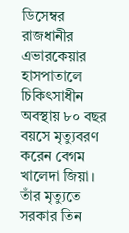ডিসেম্বর রাজধানীর এভারকেয়ার হাসপাতালে চিকিৎসাধীন অবস্থায় ৮০ বছর বয়সে মৃত্যুবরণ করেন বেগম খালেদা জিয়া। তাঁর মৃত্যুতে সরকার তিন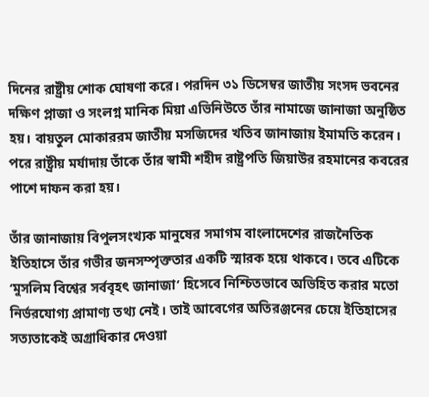দিনের রাষ্ট্রীয় শোক ঘোষণা করে। পরদিন ৩১ ডিসেম্বর জাতীয় সংসদ ভবনের দক্ষিণ প্লাজা ও সংলগ্ন মানিক মিয়া এভিনিউতে তাঁর নামাজে জানাজা অনুষ্ঠিত হয়। বায়তুল মোকাররম জাতীয় মসজিদের খতিব জানাজায় ইমামতি করেন। পরে রাষ্ট্রীয় মর্যাদায় তাঁকে তাঁর স্বামী শহীদ রাষ্ট্রপতি জিয়াউর রহমানের কবরের পাশে দাফন করা হয়।

তাঁর জানাজায় বিপুলসংখ্যক মানুষের সমাগম বাংলাদেশের রাজনৈতিক ইতিহাসে তাঁর গভীর জনসম্পৃক্ততার একটি স্মারক হয়ে থাকবে। তবে এটিকে ‘মুসলিম বিশ্বের সর্ববৃহৎ জানাজা’ হিসেবে নিশ্চিতভাবে অভিহিত করার মতো নির্ভরযোগ্য প্রামাণ্য তথ্য নেই। তাই আবেগের অতিরঞ্জনের চেয়ে ইতিহাসের সত্যতাকেই অগ্রাধিকার দেওয়া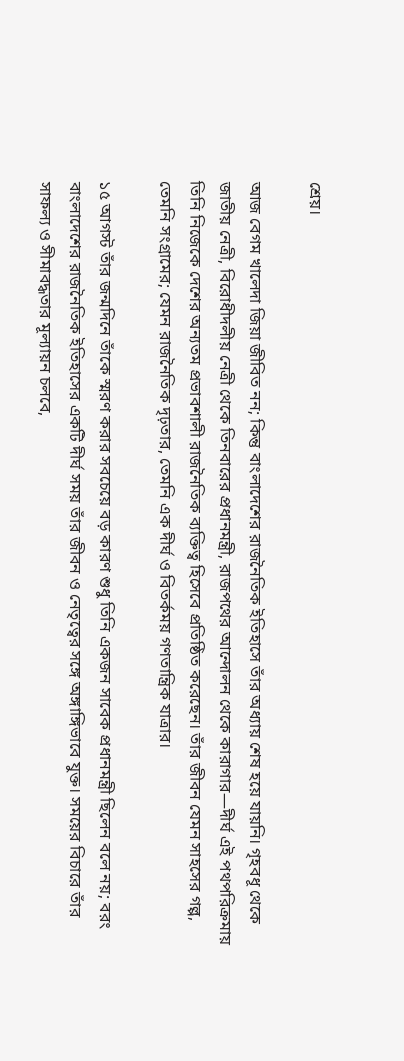শ্রেয়।

আজ বেগম খালেদা জিয়া জীবিত নন; কিন্তু বাংলাদেশের রাজনৈতিক ইতিহাসে তাঁর অধ্যায় শেষ হয়ে যায়নি। গৃহবধূ থেকে জাতীয় নেত্রী, বিরোধীদলীয় নেত্রী থেকে তিনবারের প্রধানমন্ত্রী, রাজপথের আন্দোলন থেকে কারাগার—দীর্ঘ এই পথপরিক্রমায় তিনি নিজেকে দেশের অন্যতম প্রভাবশালী রাজনৈতিক ব্যক্তিত্ব হিসেবে প্রতিষ্ঠিত করেছেন। তাঁর জীবন যেমন সাহসের গল্প, তেমনি সংগ্রামের; যেমন রাজনৈতিক দৃঢ়তার, তেমনি এক দীর্ঘ ও বিতর্কময় গণতান্ত্রিক যাত্রার।

১৫ আগস্ট তাঁর জন্মদিনে তাঁকে স্মরণ করার সবচেয়ে বড় কারণ শুধু তিনি একজন সাবেক প্রধানমন্ত্রী ছিলেন বলে নয়; বরং বাংলাদেশের রাজনৈতিক ইতিহাসের একটি দীর্ঘ সময় তাঁর জীবন ও নেতৃত্বের সঙ্গে অঙ্গাঙ্গিভাবে যুক্ত। সময়ের বিচারে তাঁর সাফল্য ও সীমাবদ্ধতার মূল্যায়ন চলবে,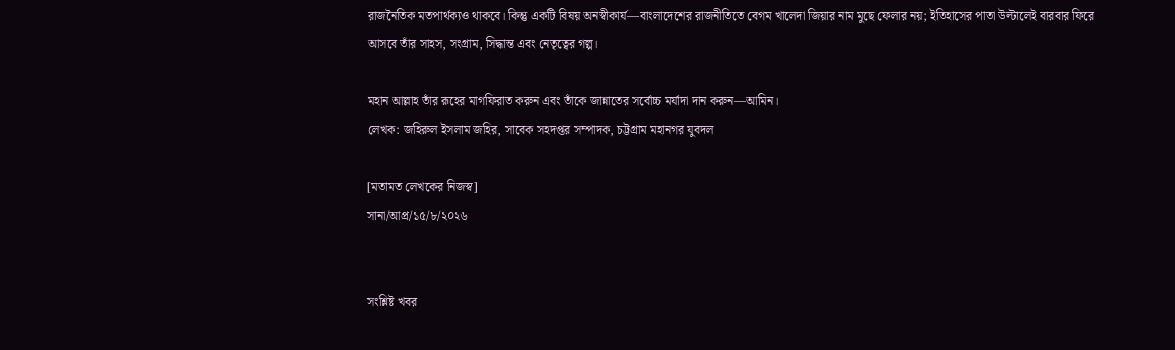রাজনৈতিক মতপার্থক্যও থাকবে। কিন্তু একটি বিষয় অনস্বীকার্য—বাংলাদেশের রাজনীতিতে বেগম খালেদা জিয়ার নাম মুছে ফেলার নয়; ইতিহাসের পাতা উল্টালেই বারবার ফিরে আসবে তাঁর সাহস, সংগ্রাম, সিদ্ধান্ত এবং নেতৃত্বের গল্প।

মহান আল্লাহ তাঁর রূহের মাগফিরাত করুন এবং তাঁকে জান্নাতের সর্বোচ্চ মর্যাদা দান করুন—আমিন।
লেখক: জহিরুল ইসলাম জহির, সাবেক সহদপ্তর সম্পাদক, চট্টগ্রাম মহানগর যুবদল

[মতামত লেখকের নিজস্ব]
সানা/আপ্র/১৫/৮/২০২৬


সংশ্লিষ্ট খবর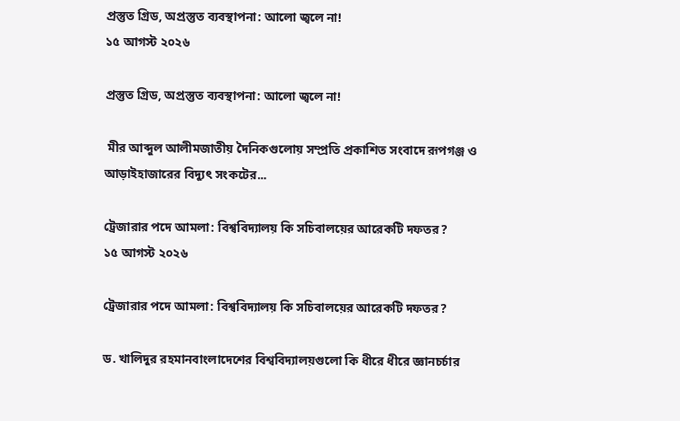প্রস্তুত গ্রিড, অপ্রস্তুত ব্যবস্থাপনা: আলো জ্বলে না!
১৫ আগস্ট ২০২৬

প্রস্তুত গ্রিড, অপ্রস্তুত ব্যবস্থাপনা: আলো জ্বলে না!

 মীর আব্দুল আলীমজাতীয় দৈনিকগুলোয় সম্প্রতি প্রকাশিত সংবাদে রূপগঞ্জ ও আড়াইহাজারের বিদ্যুৎ সংকটের...

ট্রেজারার পদে আমলা: বিশ্ববিদ্যালয় কি সচিবালয়ের আরেকটি দফতর?
১৫ আগস্ট ২০২৬

ট্রেজারার পদে আমলা: বিশ্ববিদ্যালয় কি সচিবালয়ের আরেকটি দফতর?

ড. খালিদুর রহমানবাংলাদেশের বিশ্ববিদ্যালয়গুলো কি ধীরে ধীরে জ্ঞানচর্চার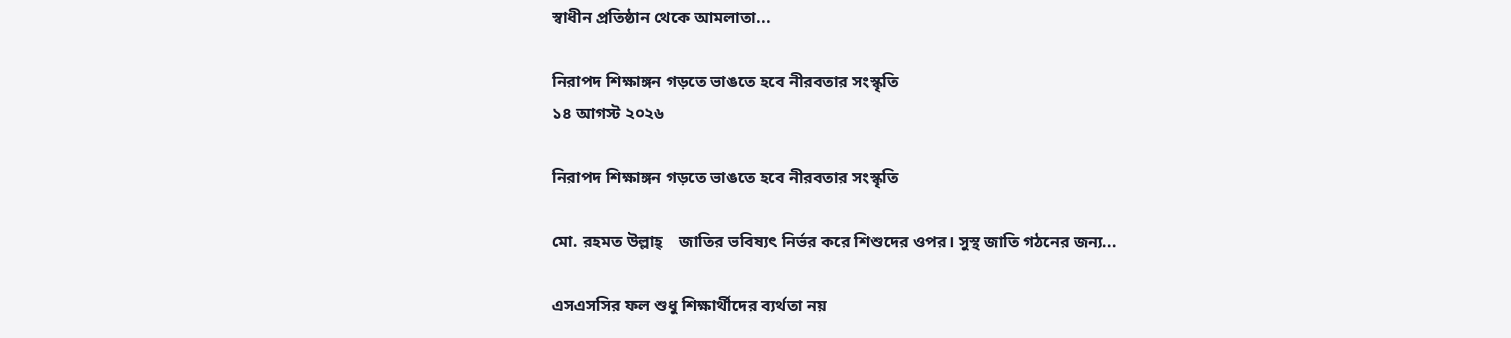স্বাধীন প্রতিষ্ঠান থেকে আমলাতা...

নিরাপদ শিক্ষাঙ্গন গড়তে ভাঙতে হবে নীরবতার সংস্কৃতি
১৪ আগস্ট ২০২৬

নিরাপদ শিক্ষাঙ্গন গড়তে ভাঙতে হবে নীরবতার সংস্কৃতি

মো. রহমত উল্লাহ্    জাতির ভবিষ্যৎ নির্ভর করে শিশুদের ওপর। সুস্থ জাতি গঠনের জন্য...

এসএসসির ফল শুধু শিক্ষার্থীদের ব্যর্থতা নয়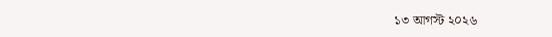১৩ আগস্ট ২০২৬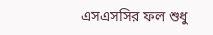এসএসসির ফল শুধু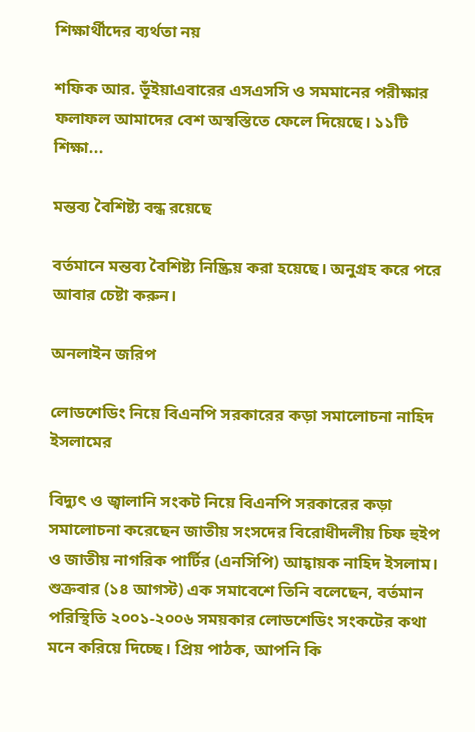শিক্ষার্থীদের ব্যর্থতা নয়

শফিক আর. ভূঁইয়াএবারের এসএসসি ও সমমানের পরীক্ষার ফলাফল আমাদের বেশ অস্বস্তিতে ফেলে দিয়েছে। ১১টি শিক্ষা...

মন্তব্য বৈশিষ্ট্য বন্ধ রয়েছে

বর্তমানে মন্তব্য বৈশিষ্ট্য নিষ্ক্রিয় করা হয়েছে। অনুগ্রহ করে পরে আবার চেষ্টা করুন।

অনলাইন জরিপ

লোডশেডিং নিয়ে বিএনপি সরকারের কড়া সমালোচনা নাহিদ ইসলামের

বিদ্যুৎ ও জ্বালানি সংকট নিয়ে বিএনপি সরকারের কড়া সমালোচনা করেছেন জাতীয় সংসদের বিরোধীদলীয় চিফ হুইপ ও জাতীয় নাগরিক পার্টির (এনসিপি) আহ্বায়ক নাহিদ ইসলাম। শুক্রবার (১৪ আগস্ট) এক সমাবেশে তিনি বলেছেন, বর্তমান পরিস্থিতি ২০০১-২০০৬ সময়কার লোডশেডিং সংকটের কথা মনে করিয়ে দিচ্ছে। প্রিয় পাঠক, আপনি কি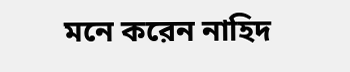মনে করেন নাহিদ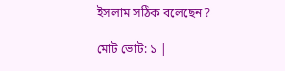ইসলাম সঠিক বলেছেন?

মোট ভোট: ১ |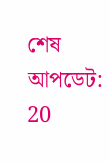শেষ আপডেট: 20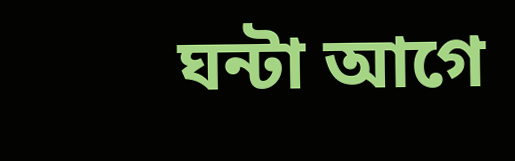ঘন্টা আগে